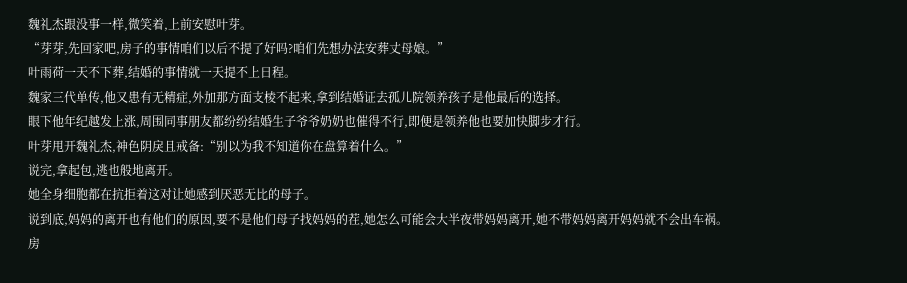魏礼杰跟没事一样,微笑着,上前安慰叶芽。
“芽芽,先回家吧,房子的事情咱们以后不提了好吗?咱们先想办法安葬丈母娘。”
叶雨荷一天不下葬,结婚的事情就一天提不上日程。
魏家三代单传,他又患有无精症,外加那方面支棱不起来,拿到结婚证去孤儿院领养孩子是他最后的选择。
眼下他年纪越发上涨,周围同事朋友都纷纷结婚生子爷爷奶奶也催得不行,即便是领养他也要加快脚步才行。
叶芽甩开魏礼杰,神色阴戾且戒备:“别以为我不知道你在盘算着什么。”
说完,拿起包,逃也般地离开。
她全身细胞都在抗拒着这对让她感到厌恶无比的母子。
说到底,妈妈的离开也有他们的原因,要不是他们母子找妈妈的茬,她怎么可能会大半夜带妈妈离开,她不带妈妈离开妈妈就不会出车祸。
房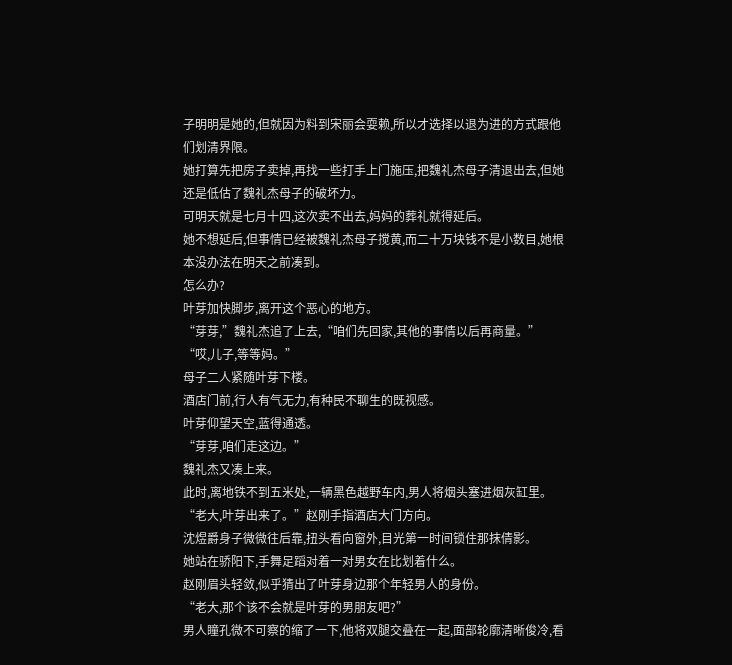子明明是她的,但就因为料到宋丽会耍赖,所以才选择以退为进的方式跟他们划清界限。
她打算先把房子卖掉,再找一些打手上门施压,把魏礼杰母子清退出去,但她还是低估了魏礼杰母子的破坏力。
可明天就是七月十四,这次卖不出去,妈妈的葬礼就得延后。
她不想延后,但事情已经被魏礼杰母子搅黄,而二十万块钱不是小数目,她根本没办法在明天之前凑到。
怎么办?
叶芽加快脚步,离开这个恶心的地方。
“芽芽,”魏礼杰追了上去,“咱们先回家,其他的事情以后再商量。”
“哎,儿子,等等妈。”
母子二人紧随叶芽下楼。
酒店门前,行人有气无力,有种民不聊生的既视感。
叶芽仰望天空,蓝得通透。
“芽芽,咱们走这边。”
魏礼杰又凑上来。
此时,离地铁不到五米处,一辆黑色越野车内,男人将烟头塞进烟灰缸里。
“老大,叶芽出来了。”赵刚手指酒店大门方向。
沈煜爵身子微微往后靠,扭头看向窗外,目光第一时间锁住那抹倩影。
她站在骄阳下,手舞足蹈对着一对男女在比划着什么。
赵刚眉头轻敛,似乎猜出了叶芽身边那个年轻男人的身份。
“老大,那个该不会就是叶芽的男朋友吧?”
男人瞳孔微不可察的缩了一下,他将双腿交叠在一起,面部轮廓清晰俊冷,看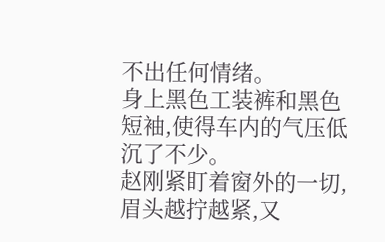不出任何情绪。
身上黑色工装裤和黑色短袖,使得车内的气压低沉了不少。
赵刚紧盯着窗外的一切,眉头越拧越紧,又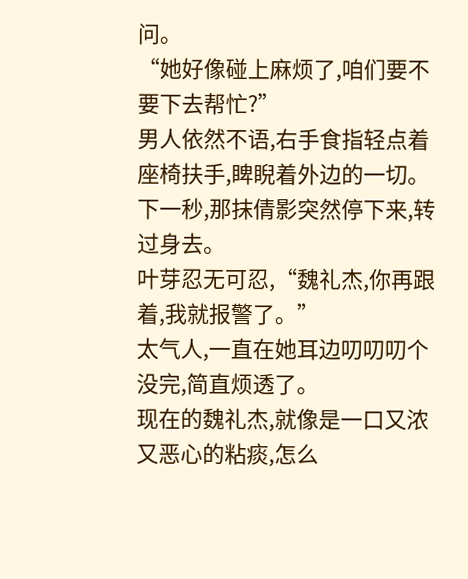问。
“她好像碰上麻烦了,咱们要不要下去帮忙?”
男人依然不语,右手食指轻点着座椅扶手,睥睨着外边的一切。
下一秒,那抹倩影突然停下来,转过身去。
叶芽忍无可忍,“魏礼杰,你再跟着,我就报警了。”
太气人,一直在她耳边叨叨叨个没完,简直烦透了。
现在的魏礼杰,就像是一口又浓又恶心的粘痰,怎么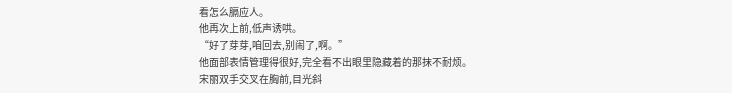看怎么膈应人。
他再次上前,低声诱哄。
“好了芽芽,咱回去,别闹了,啊。”
他面部表情管理得很好,完全看不出眼里隐藏着的那抹不耐烦。
宋丽双手交叉在胸前,目光斜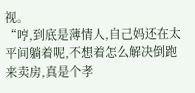视。
“哼,到底是薄情人,自己妈还在太平间躺着呢,不想着怎么解决倒跑来卖房,真是个孝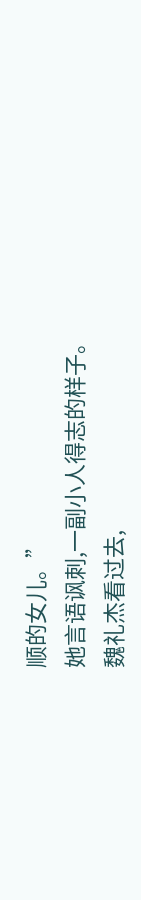顺的女儿。”
她言语讽刺,一副小人得志的样子。
魏礼杰看过去,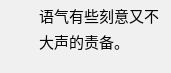语气有些刻意又不大声的责备。